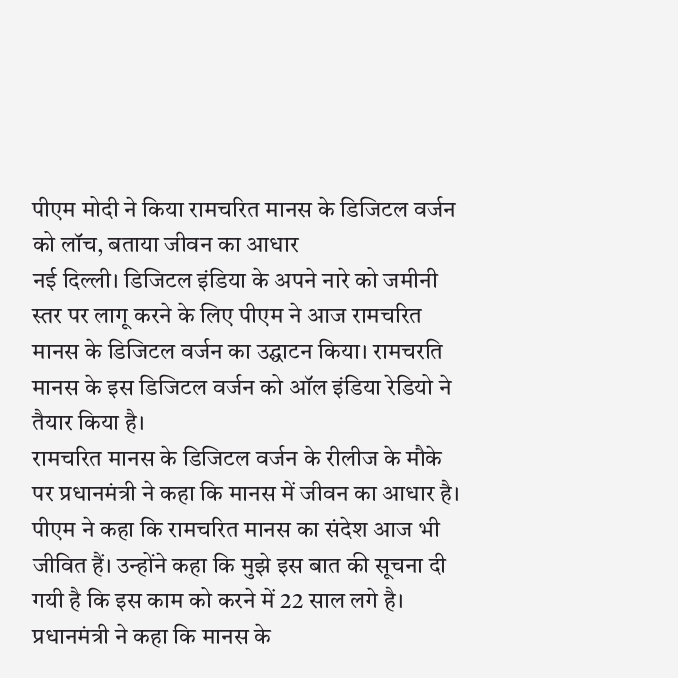पीएम मोदी ने किया रामचरित मानस के डिजिटल वर्जन को लॉच, बताया जीवन का आधार
नई दिल्ली। डिजिटल इंडिया के अपने नारे को जमीनी स्तर पर लागू करने के लिए पीएम ने आज रामचरित मानस के डिजिटल वर्जन का उद्घाटन किया। रामचरति मानस के इस डिजिटल वर्जन को ऑल इंडिया रेडियो ने तैयार किया है।
रामचरित मानस के डिजिटल वर्जन के रीलीज के मौके पर प्रधानमंत्री ने कहा कि मानस में जीवन का आधार है। पीएम ने कहा कि रामचरित मानस का संदेश आज भी जीवित हैं। उन्होंने कहा कि मुझे इस बात की सूचना दी गयी है कि इस काम को करने में 22 साल लगे है।
प्रधानमंत्री ने कहा कि मानस के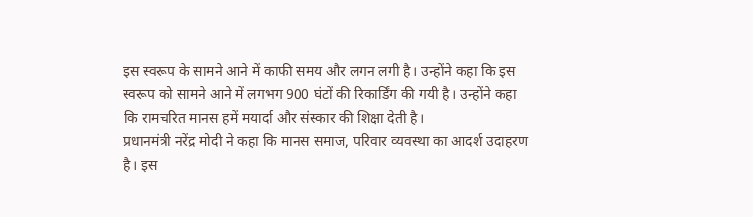इस स्वरूप के सामने आने में काफी समय और लगन लगी है। उन्होंने कहा कि इस स्वरूप को सामने आने में लगभग 900 घंटों की रिकार्डिंग की गयी है। उन्होंने कहा कि रामचरित मानस हमें मयार्दा और संस्कार की शिक्षा देती है।
प्रधानमंत्री नरेंद्र मोदी ने कहा कि मानस समाज, परिवार व्यवस्था का आदर्श उदाहरण है। इस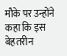मौके पर उन्होंने कहा कि इस बेहतरीन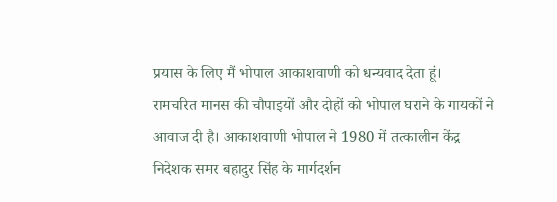प्रयास के लिए मैं भोपाल आकाशवाणी को धन्यवाद देता हूं।
रामचरित मानस की चौपाइयों और दोहों को भोपाल घराने के गायकों ने आवाज दी है। आकाशवाणी भोपाल ने 1980 में तत्कालीन केंद्र निदेशक समर बहादुर सिंह के मार्गदर्शन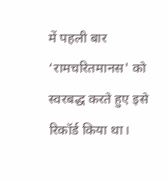में पहली बार ‘रामचरितमानस' को स्वरबद्ध करते हुए इसे रिकॉर्ड किया था।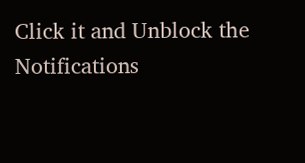Click it and Unblock the Notifications